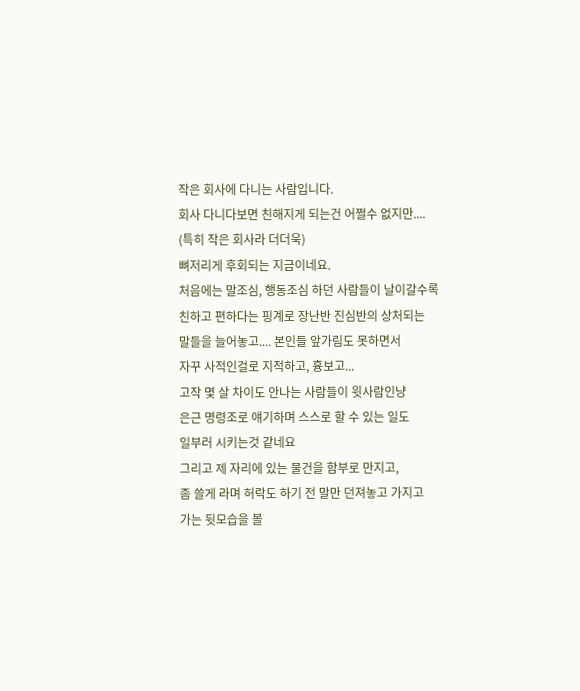작은 회사에 다니는 사람입니다.
회사 다니다보면 친해지게 되는건 어쩔수 없지만....
(특히 작은 회사라 더더욱)
뼈저리게 후회되는 지금이네요.
처음에는 말조심, 행동조심 하던 사람들이 날이갈수록
친하고 편하다는 핑계로 장난반 진심반의 상처되는
말들을 늘어놓고.... 본인들 앞가림도 못하면서
자꾸 사적인걸로 지적하고, 흉보고...
고작 몇 살 차이도 안나는 사람들이 윗사람인냥
은근 명령조로 얘기하며 스스로 할 수 있는 일도
일부러 시키는것 같네요
그리고 제 자리에 있는 물건을 함부로 만지고,
좀 쓸게 라며 허락도 하기 전 말만 던져놓고 가지고
가는 뒷모습을 볼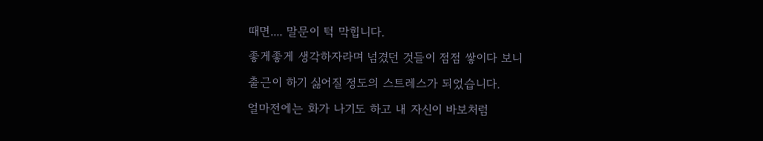때면.... 말문이 턱 막힙니다.
좋게좋게 생각하자라며 넘겼던 것들이 점점 쌓이다 보니
출근이 하기 싫어질 정도의 스트레스가 되었습니다.
얼마전에는 화가 나기도 하고 내 자신이 바보처럼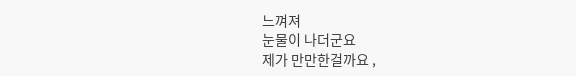느껴져
눈물이 나더군요
제가 만만한걸까요 ,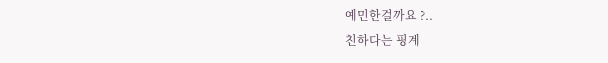예민한걸까요 ?..
친하다는 핑계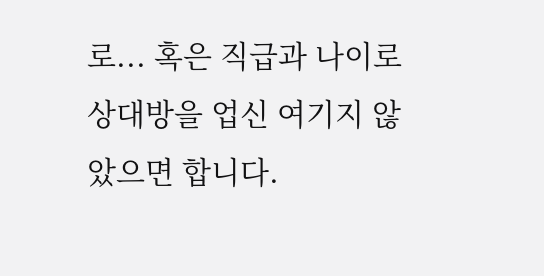로... 혹은 직급과 나이로
상대방을 업신 여기지 않았으면 합니다.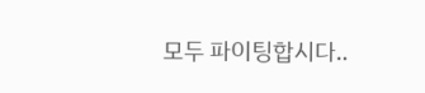모두 파이팅합시다..